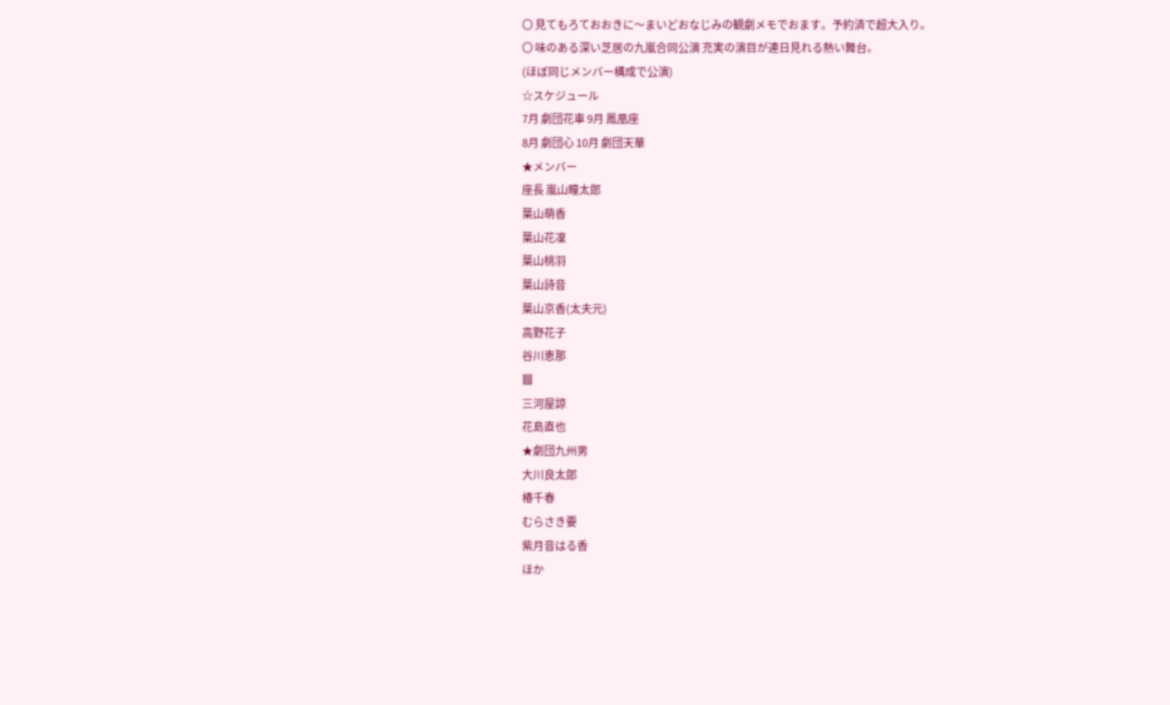〇 見てもろておおきに〜まいどおなじみの観劇メモでおます。予約済で超大入り。
〇 味のある深い芝居の九嵐合同公演 充実の演目が連日見れる熱い舞台。
(ほぼ同じメンバー構成で公演)
☆スケジュール
7月 劇団花車 9月 鳳凰座
8月 劇団心 10月 劇団天華
★メンバー
座長 嵐山瞳太郎
葉山萌香
葉山花凜
葉山桃羽
葉山詩音
葉山京香(太夫元)
高野花子
谷川恵那
▩
三河屋諒
花島直也
★劇団九州男
大川良太郎
椿千春
むらさき要
紫月音はる香
ほか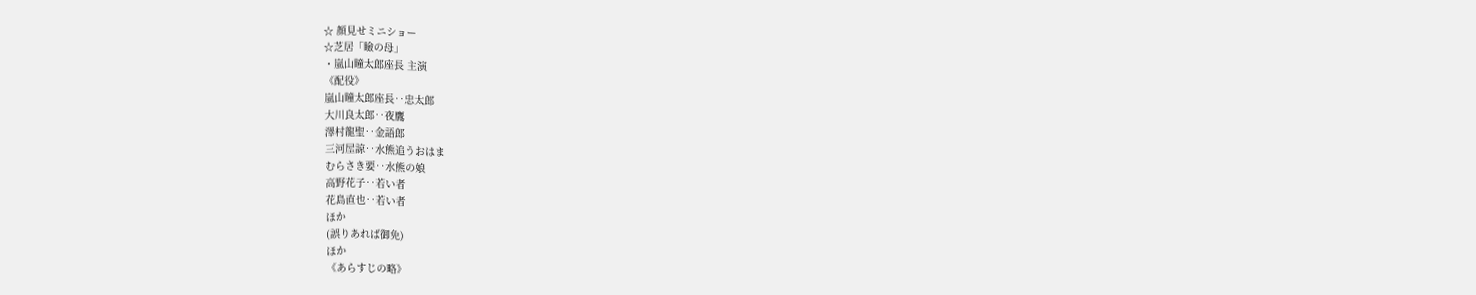☆ 顔見せミニショー
☆芝居「瞼の母」
・嵐山瞳太郎座長 主演
《配役》
嵐山瞳太郎座長‥忠太郎
大川良太郎‥夜鷹
澤村龍聖‥金語郎
三河屋諒‥水熊追うおはま
むらさき要‥水熊の娘
高野花子‥若い者
花島直也‥若い者
ほか
(誤りあれば御免)
ほか
《あらすじの略》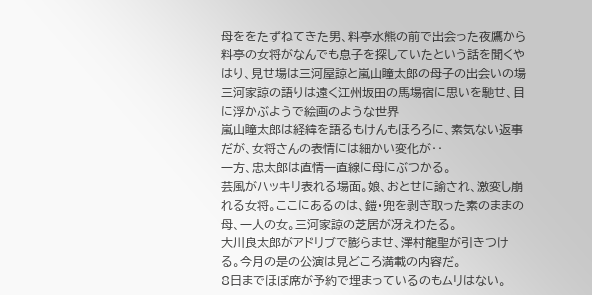母ををたずねてきた男、料亭水熊の前で出会った夜鷹から料亭の女将がなんでも息子を探していたという話を聞くやはり、見せ場は三河屋諒と嵐山瞳太郎の母子の出会いの場
三河家諒の語りは遠く江州坂田の馬場宿に思いを馳せ、目に浮かぶようで絵画のような世界
嵐山瞳太郎は経緯を語るもけんもほろろに、素気ない返事 だが、女将さんの表情には細かい変化が‥
一方、忠太郎は直情一直線に母にぶつかる。
芸風がハッキリ表れる場面。娘、おとせに諭され、激変し崩れる女将。ここにあるのは、鎧・兜を剥ぎ取った素のままの母、一人の女。三河家諒の芝居が冴えわたる。
大川良太郎がアドリブで膨らませ、澤村龍聖が引きつける。今月の是の公演は見どころ満載の内容だ。
8日までほぼ席が予約で埋まっているのもムリはない。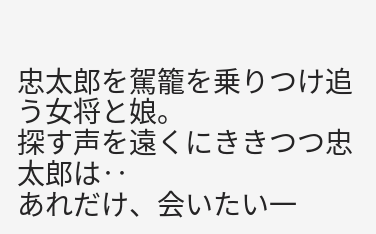忠太郎を駕籠を乗りつけ追う女将と娘。
探す声を遠くにききつつ忠太郎は‥
あれだけ、会いたい一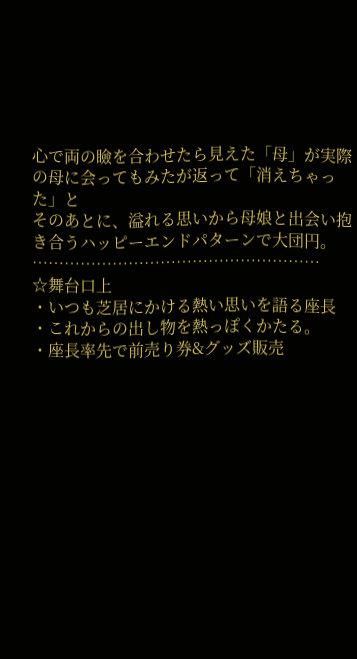心で両の瞼を合わせたら見えた「母」が実際の母に会ってもみたが返って「消えちゃった」と
そのあとに、溢れる思いから母娘と出会い抱き合うハッピーエンドパターンで大団円。
………………………………………………
☆舞台口上
・いつも芝居にかける熱い思いを語る座長
・これからの出し物を熱っぽくかたる。
・座長率先で前売り券&グッズ販売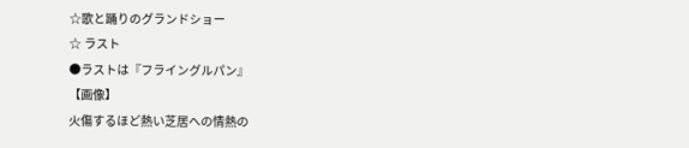☆歌と踊りのグランドショー
☆ ラスト
●ラストは『フライングルパン』
【画像】
火傷するほど熱い芝居への情熱の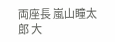両座長 嵐山瞳太郎 大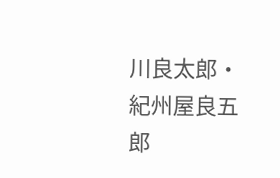川良太郎・紀州屋良五郎